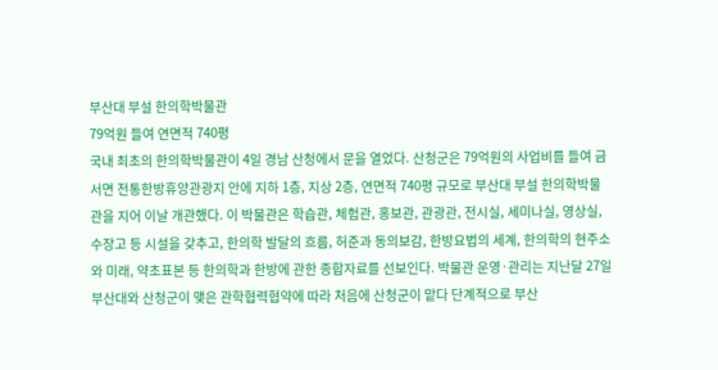부산대 부설 한의학박물관
79억원 들여 연면적 740평
국내 최초의 한의학박물관이 4일 경남 산청에서 문을 열었다. 산청군은 79억원의 사업비를 들여 금서면 전통한방휴양관광지 안에 지하 1층, 지상 2층, 연면적 740평 규모로 부산대 부설 한의학박물관을 지어 이날 개관했다. 이 박물관은 학습관, 체험관, 홍보관, 관광관, 전시실, 세미나실, 영상실, 수장고 등 시설을 갖추고, 한의학 발달의 흐름, 허준과 동의보감, 한방요법의 세계, 한의학의 현주소와 미래, 약초표본 등 한의학과 한방에 관한 종합자료를 선보인다. 박물관 운영·관리는 지난달 27일 부산대와 산청군이 맺은 관학협력협약에 따라 처음에 산청군이 맡다 단계적으로 부산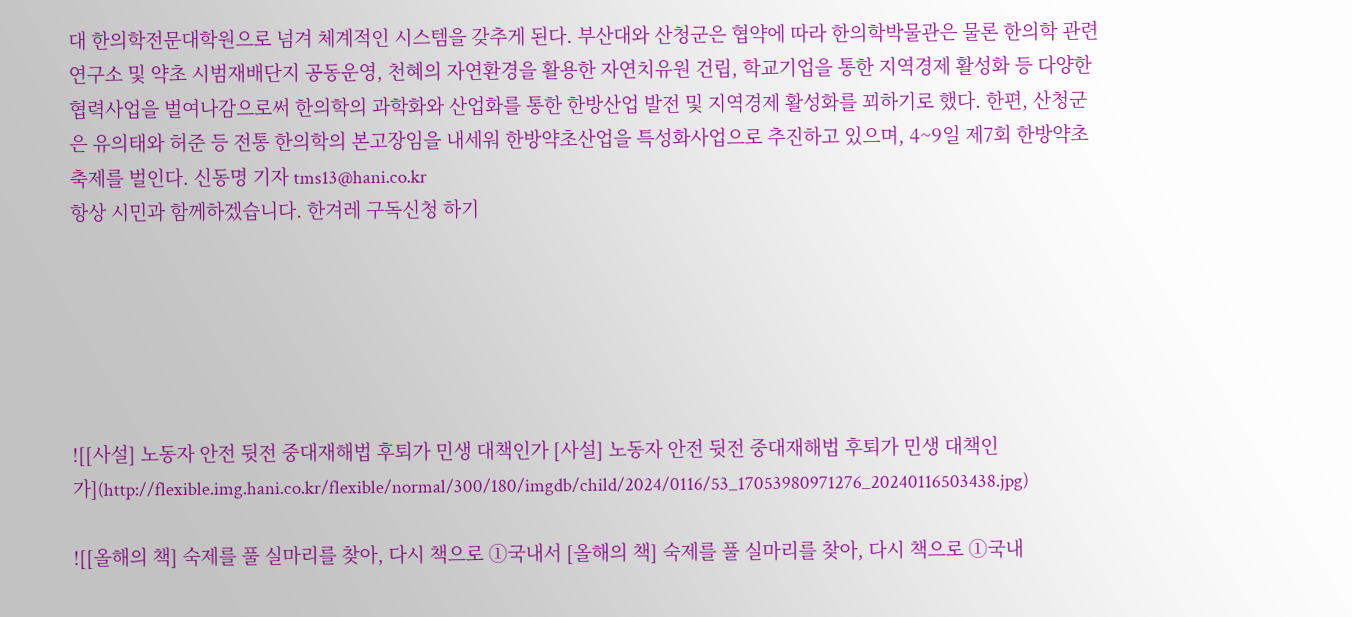대 한의학전문대학원으로 넘겨 체계적인 시스템을 갖추게 된다. 부산대와 산청군은 협약에 따라 한의학박물관은 물론 한의학 관련 연구소 및 약초 시범재배단지 공동운영, 천혜의 자연환경을 활용한 자연치유원 건립, 학교기업을 통한 지역경제 활성화 등 다양한 협력사업을 벌여나감으로써 한의학의 과학화와 산업화를 통한 한방산업 발전 및 지역경제 활성화를 꾀하기로 했다. 한편, 산청군은 유의태와 허준 등 전통 한의학의 본고장임을 내세워 한방약초산업을 특성화사업으로 추진하고 있으며, 4~9일 제7회 한방약초축제를 벌인다. 신동명 기자 tms13@hani.co.kr
항상 시민과 함께하겠습니다. 한겨레 구독신청 하기






![[사설] 노동자 안전 뒷전 중대재해법 후퇴가 민생 대책인가 [사설] 노동자 안전 뒷전 중대재해법 후퇴가 민생 대책인가](http://flexible.img.hani.co.kr/flexible/normal/300/180/imgdb/child/2024/0116/53_17053980971276_20240116503438.jpg)

![[올해의 책] 숙제를 풀 실마리를 찾아, 다시 책으로 ①국내서 [올해의 책] 숙제를 풀 실마리를 찾아, 다시 책으로 ①국내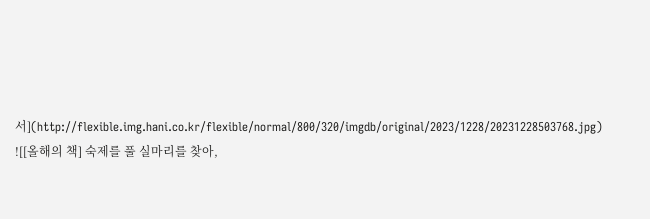서](http://flexible.img.hani.co.kr/flexible/normal/800/320/imgdb/original/2023/1228/20231228503768.jpg)
![[올해의 책] 숙제를 풀 실마리를 찾아,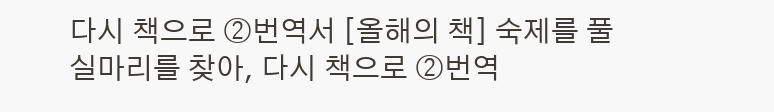다시 책으로 ②번역서 [올해의 책] 숙제를 풀 실마리를 찾아, 다시 책으로 ②번역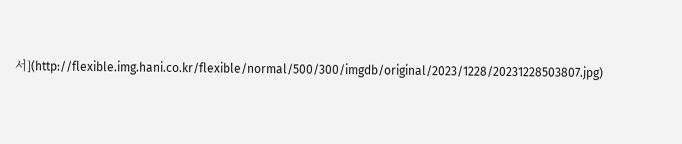서](http://flexible.img.hani.co.kr/flexible/normal/500/300/imgdb/original/2023/1228/20231228503807.jpg)